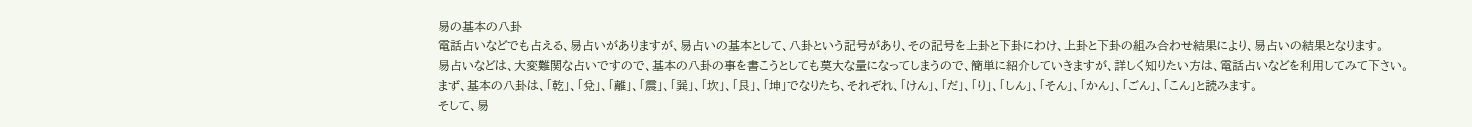易の基本の八卦
電話占いなどでも占える、易占いがありますが、易占いの基本として、八卦という記号があり、その記号を上卦と下卦にわけ、上卦と下卦の組み合わせ結果により、易占いの結果となります。
易占いなどは、大変難関な占いですので、基本の八卦の事を書こうとしても莫大な量になってしまうので、簡単に紹介していきますが、詳しく知りたい方は、電話占いなどを利用してみて下さい。
まず、基本の八卦は、「乾」、「兌」、「離」、「震」、「巽」、「坎」、「艮」、「坤」でなりたち、それぞれ、「けん」、「だ」、「り」、「しん」、「そん」、「かん」、「ごん」、「こん」と読みます。
そして、易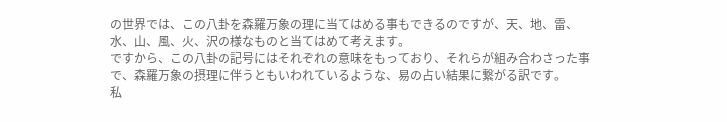の世界では、この八卦を森羅万象の理に当てはめる事もできるのですが、天、地、雷、水、山、風、火、沢の様なものと当てはめて考えます。
ですから、この八卦の記号にはそれぞれの意味をもっており、それらが組み合わさった事で、森羅万象の摂理に伴うともいわれているような、易の占い結果に繋がる訳です。
私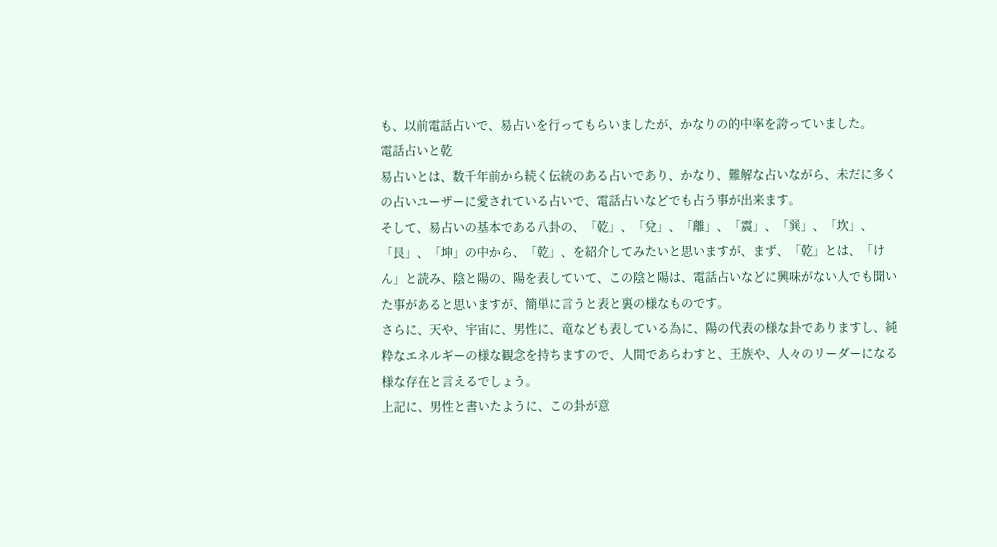も、以前電話占いで、易占いを行ってもらいましたが、かなりの的中率を誇っていました。
電話占いと乾
易占いとは、数千年前から続く伝統のある占いであり、かなり、難解な占いながら、未だに多くの占いユーザーに愛されている占いで、電話占いなどでも占う事が出来ます。
そして、易占いの基本である八卦の、「乾」、「兌」、「離」、「震」、「巽」、「坎」、「艮」、「坤」の中から、「乾」、を紹介してみたいと思いますが、まず、「乾」とは、「けん」と読み、陰と陽の、陽を表していて、この陰と陽は、電話占いなどに興味がない人でも聞いた事があると思いますが、簡単に言うと表と裏の様なものです。
さらに、天や、宇宙に、男性に、竜なども表している為に、陽の代表の様な卦でありますし、純粋なエネルギーの様な観念を持ちますので、人間であらわすと、王族や、人々のリーダーになる様な存在と言えるでしょう。
上記に、男性と書いたように、この卦が意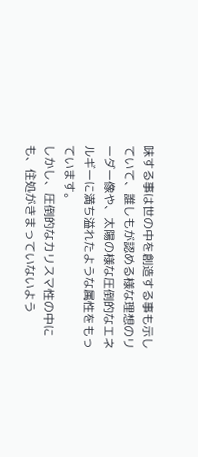味する事は世の中を創造する事も示していて、誰しもが認める様な理想のリーダー像や、太陽の様な圧倒的なエネルギーに満ち溢れたような属性をもっています。
しかし、圧倒的なカリスマ性の中にも、住処がきまっていないよう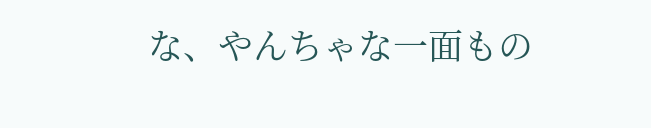な、やんちゃな一面もの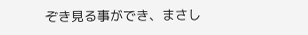ぞき見る事ができ、まさし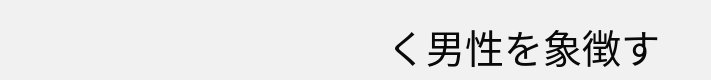く男性を象徴す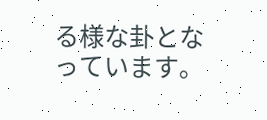る様な卦となっています。